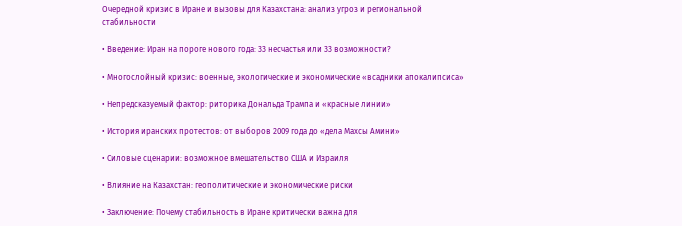Очередной кризис в Иране и вызовы для Казахстана: анализ угроз и региональной стабильности

• Введение: Иран на пороге нового года: 33 несчастья или 33 возможности?

• Многослойный кризис: военные, экологические и экономические «всадники апокалипсиса»

• Непредсказуемый фактор: риторика Дональда Трампа и «красные линии»

• История иранских протестов: от выборов 2009 года до «дела Махсы Амини»

• Силовые сценарии: возможное вмешательство США и Израиля

• Влияние на Казахстан: геополитические и экономические риски

• Заключение: Почему стабильность в Иране критически важна для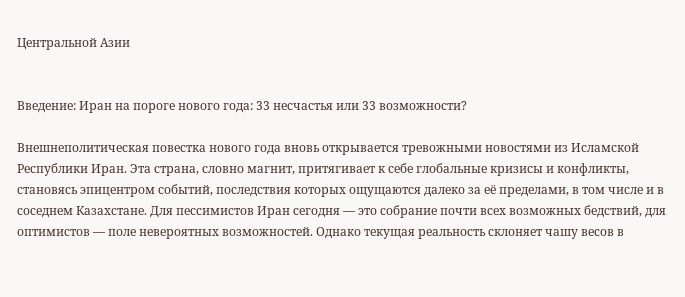Центральной Азии


Введение: Иран на пороге нового года: 33 несчастья или 33 возможности?

Внешнеполитическая повестка нового года вновь открывается тревожными новостями из Исламской Республики Иран. Эта страна, словно магнит, притягивает к себе глобальные кризисы и конфликты, становясь эпицентром событий, последствия которых ощущаются далеко за её пределами, в том числе и в соседнем Казахстане. Для пессимистов Иран сегодня — это собрание почти всех возможных бедствий, для оптимистов — поле невероятных возможностей. Однако текущая реальность склоняет чашу весов в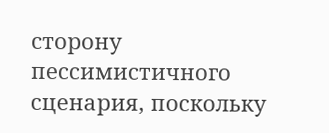сторону пессимистичного сценария, поскольку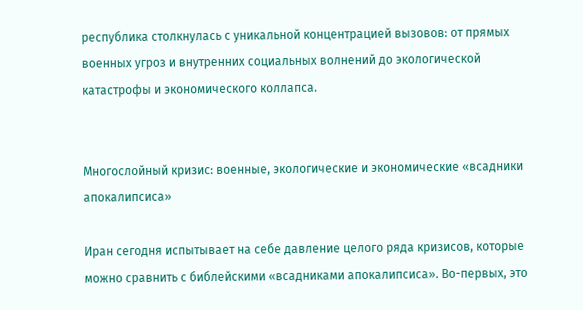республика столкнулась с уникальной концентрацией вызовов: от прямых военных угроз и внутренних социальных волнений до экологической катастрофы и экономического коллапса.


Многослойный кризис: военные, экологические и экономические «всадники апокалипсиса»

Иран сегодня испытывает на себе давление целого ряда кризисов, которые можно сравнить с библейскими «всадниками апокалипсиса». Во-первых, это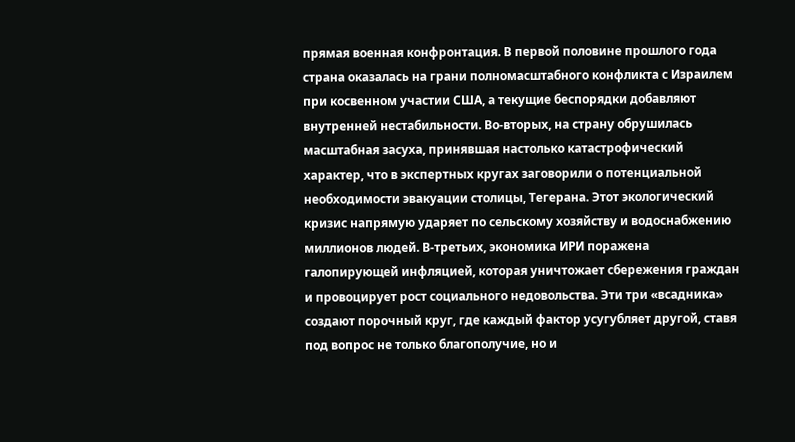прямая военная конфронтация. В первой половине прошлого года страна оказалась на грани полномасштабного конфликта с Израилем при косвенном участии США, а текущие беспорядки добавляют внутренней нестабильности. Во-вторых, на страну обрушилась масштабная засуха, принявшая настолько катастрофический характер, что в экспертных кругах заговорили о потенциальной необходимости эвакуации столицы, Тегерана. Этот экологический кризис напрямую ударяет по сельскому хозяйству и водоснабжению миллионов людей. В-третьих, экономика ИРИ поражена галопирующей инфляцией, которая уничтожает сбережения граждан и провоцирует рост социального недовольства. Эти три «всадника» создают порочный круг, где каждый фактор усугубляет другой, ставя под вопрос не только благополучие, но и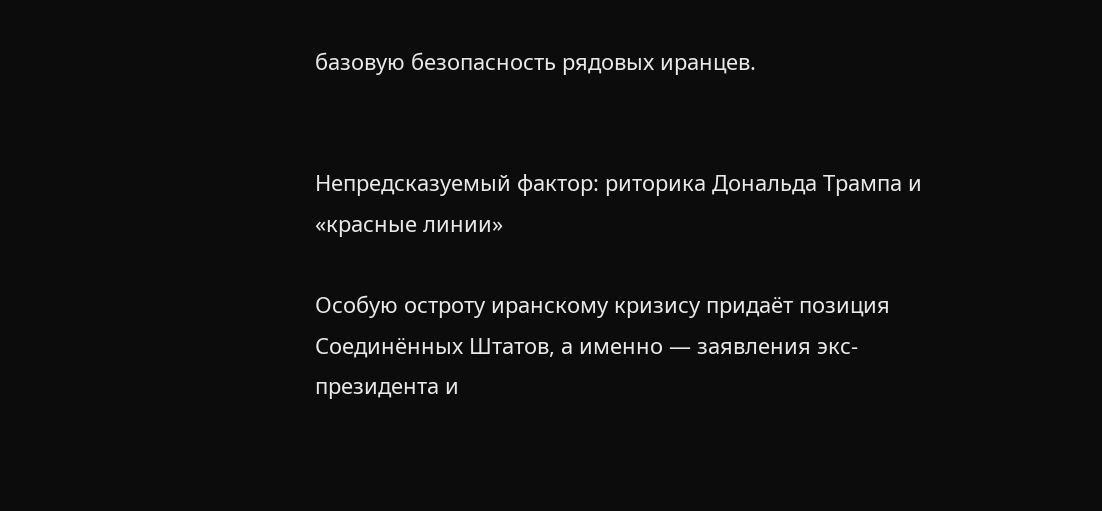базовую безопасность рядовых иранцев.


Непредсказуемый фактор: риторика Дональда Трампа и «красные линии»

Особую остроту иранскому кризису придаёт позиция Соединённых Штатов, а именно — заявления экс-президента и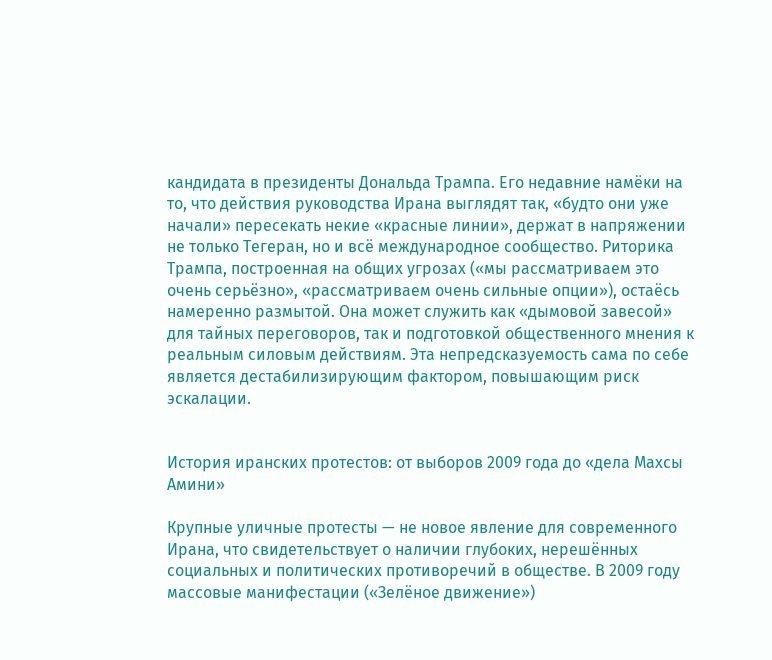кандидата в президенты Дональда Трампа. Его недавние намёки на то, что действия руководства Ирана выглядят так, «будто они уже начали» пересекать некие «красные линии», держат в напряжении не только Тегеран, но и всё международное сообщество. Риторика Трампа, построенная на общих угрозах («мы рассматриваем это очень серьёзно», «рассматриваем очень сильные опции»), остаёсь намеренно размытой. Она может служить как «дымовой завесой» для тайных переговоров, так и подготовкой общественного мнения к реальным силовым действиям. Эта непредсказуемость сама по себе является дестабилизирующим фактором, повышающим риск эскалации.


История иранских протестов: от выборов 2009 года до «дела Махсы Амини»

Крупные уличные протесты — не новое явление для современного Ирана, что свидетельствует о наличии глубоких, нерешённых социальных и политических противоречий в обществе. В 2009 году массовые манифестации («Зелёное движение»)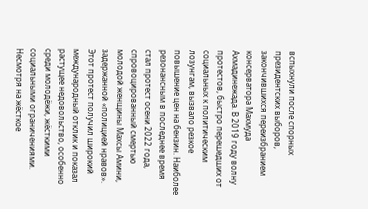вспыхнули после спорных президентских выборов, закончившихся переизбранием консерватора Махмуда Ахмадинежада. В 2019 году волну протестов, быстро перешедших от социальных к политическим лозунгам, вызвало резкое повышение цен на бензин. Наиболее резонансным в последнее время стал протест осени 2022 года, спровоцированный смертью молодой женщины Махсы Амини, задержанной «полицией нравов». Этот протест получил широкий международный отклик и показал растущее недовольство, особенно среди молодёжи, жёсткими социальными ограничениями. Несмотря на жёсткое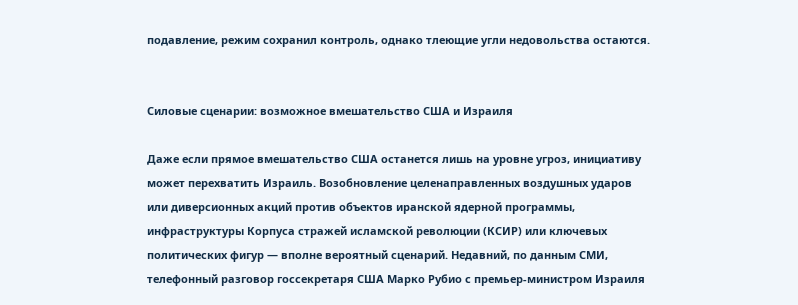подавление, режим сохранил контроль, однако тлеющие угли недовольства остаются.


Силовые сценарии: возможное вмешательство США и Израиля

Даже если прямое вмешательство США останется лишь на уровне угроз, инициативу может перехватить Израиль. Возобновление целенаправленных воздушных ударов или диверсионных акций против объектов иранской ядерной программы, инфраструктуры Корпуса стражей исламской революции (КСИР) или ключевых политических фигур — вполне вероятный сценарий. Недавний, по данным СМИ, телефонный разговор госсекретаря США Марко Рубио с премьер-министром Израиля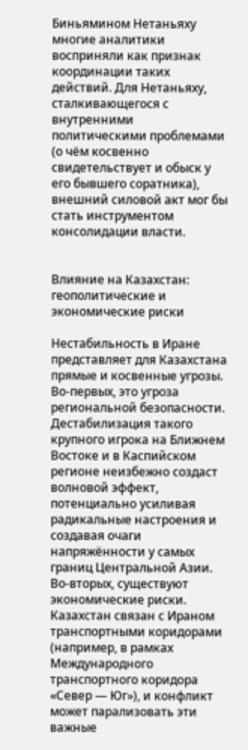Биньямином Нетаньяху многие аналитики восприняли как признак координации таких действий. Для Нетаньяху, сталкивающегося с внутренними политическими проблемами (о чём косвенно свидетельствует и обыск у его бывшего соратника), внешний силовой акт мог бы стать инструментом консолидации власти.


Влияние на Казахстан: геополитические и экономические риски

Нестабильность в Иране представляет для Казахстана прямые и косвенные угрозы. Во-первых, это угроза региональной безопасности. Дестабилизация такого крупного игрока на Ближнем Востоке и в Каспийском регионе неизбежно создаст волновой эффект, потенциально усиливая радикальные настроения и создавая очаги напряжённости у самых границ Центральной Азии. Во-вторых, существуют экономические риски. Казахстан связан с Ираном транспортными коридорами (например, в рамках Международного транспортного коридора «Север — Юг»), и конфликт может парализовать эти важные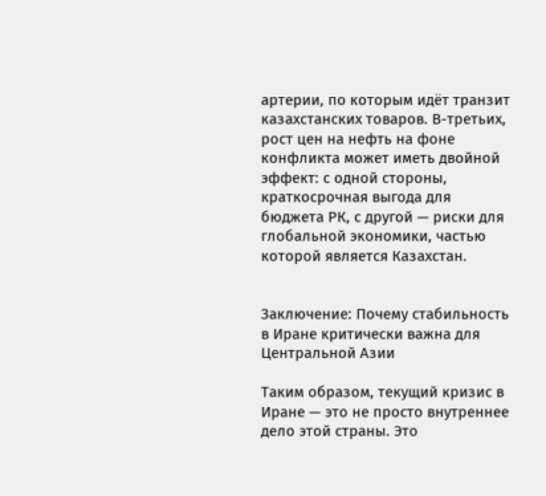артерии, по которым идёт транзит казахстанских товаров. В-третьих, рост цен на нефть на фоне конфликта может иметь двойной эффект: с одной стороны, краткосрочная выгода для бюджета РК, с другой — риски для глобальной экономики, частью которой является Казахстан.


Заключение: Почему стабильность в Иране критически важна для Центральной Азии

Таким образом, текущий кризис в Иране — это не просто внутреннее дело этой страны. Это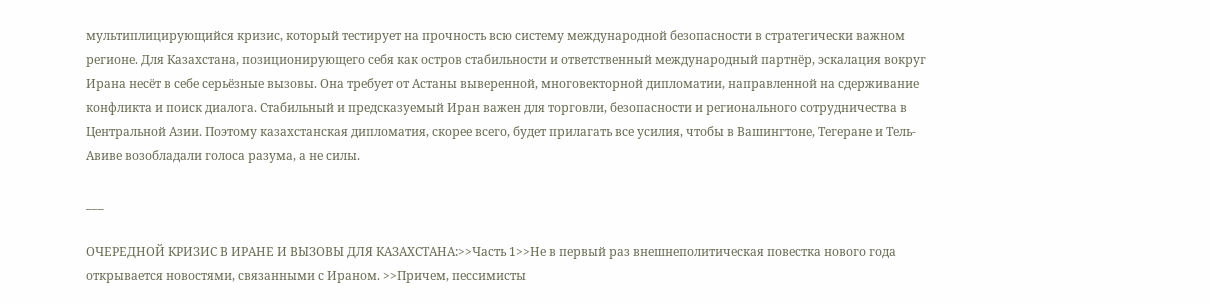мультиплицирующийся кризис, который тестирует на прочность всю систему международной безопасности в стратегически важном регионе. Для Казахстана, позиционирующего себя как остров стабильности и ответственный международный партнёр, эскалация вокруг Ирана несёт в себе серьёзные вызовы. Она требует от Астаны выверенной, многовекторной дипломатии, направленной на сдерживание конфликта и поиск диалога. Стабильный и предсказуемый Иран важен для торговли, безопасности и регионального сотрудничества в Центральной Азии. Поэтому казахстанская дипломатия, скорее всего, будет прилагать все усилия, чтобы в Вашингтоне, Тегеране и Тель-Авиве возобладали голоса разума, а не силы.

___

ОЧЕРЕДНОЙ КРИЗИС В ИРАНЕ И ВЫЗОВЫ ДЛЯ КАЗАХСТАНА:>>Часть 1>>Не в первый раз внешнеполитическая повестка нового года открывается новостями, связанными с Ираном. >>Причем, пессимисты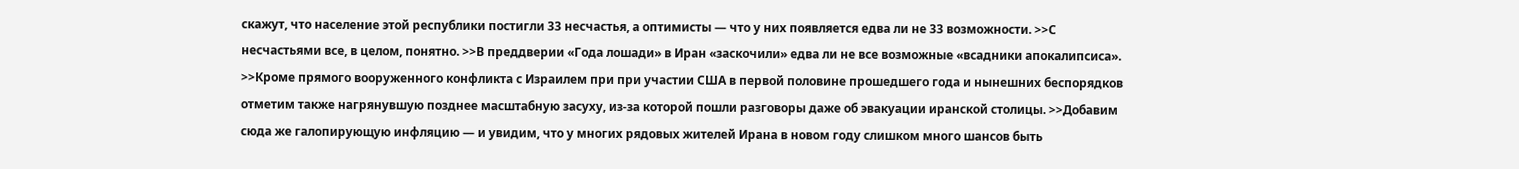скажут, что население этой республики постигли 33 несчастья, а оптимисты — что у них появляется едва ли не 33 возможности. >>С несчастьями все, в целом, понятно. >>В преддверии «Года лошади» в Иран «заскочили» едва ли не все возможные «всадники апокалипсиса». >>Кроме прямого вооруженного конфликта с Израилем при при участии США в первой половине прошедшего года и нынешних беспорядков отметим также нагрянувшую позднее масштабную засуху, из-за которой пошли разговоры даже об эвакуации иранской столицы. >>Добавим сюда же галопирующую инфляцию — и увидим, что у многих рядовых жителей Ирана в новом году слишком много шансов быть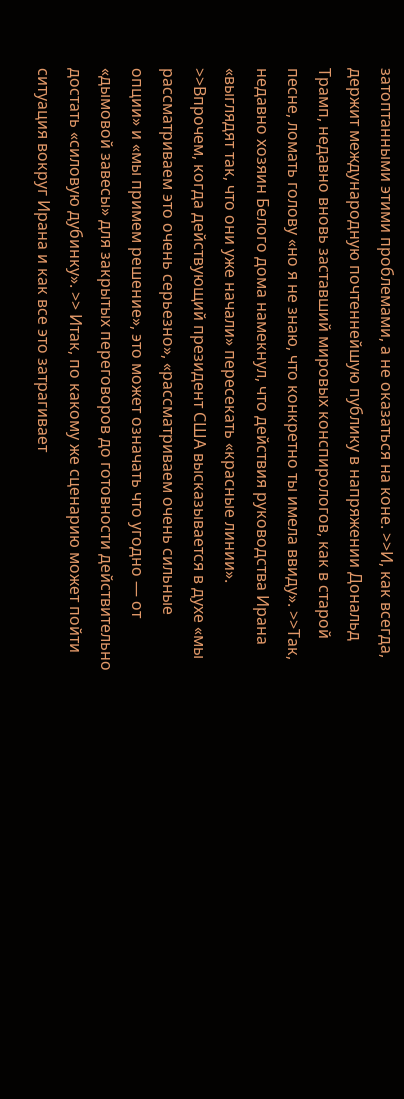затоптанными этими проблемами, а не оказаться на коне. >>И, как всегда, держит международную почтеннейшую публику в напряжении Дональд Трамп, недавно вновь заставший мировых конспирологов, как в старой песне, ломать голову «но я не знаю, что конкретно ты имела ввиду». >>Так, недавно хозяин Белого дома намекнул, что действия руководства Ирана «выглядят так, что они уже начали» пересекать «красные линии». >>Впрочем, когда действующий президент США высказывается в духе «мы рассматриваем это очень серьезно», «рассматриваем очень сильные опции» и «мы примем решение», это может означать что угодно — от «дымовой завесы» для закрытых переговоров до готовности действительно достать «силовую дубинку». >> Итак, по какому же сценарию может пойти ситуация вокруг Ирана и как все это затрагивает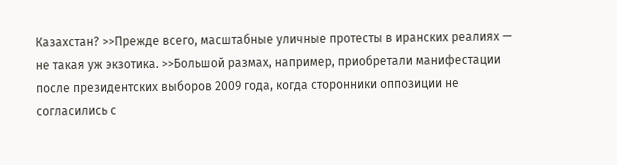Казахстан? >>Прежде всего, масштабные уличные протесты в иранских реалиях — не такая уж экзотика. >>Большой размах, например, приобретали манифестации после президентских выборов 2009 года, когда сторонники оппозиции не согласились с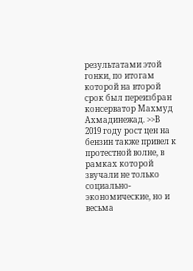результатами этой гонки, по итогам которой на второй срок был переизбран консерватор Махмуд Ахмадинежад. >>В 2019 году рост цен на бензин также привел к протестной волне, в рамках которой звучали не только социально-экономические, но и весьма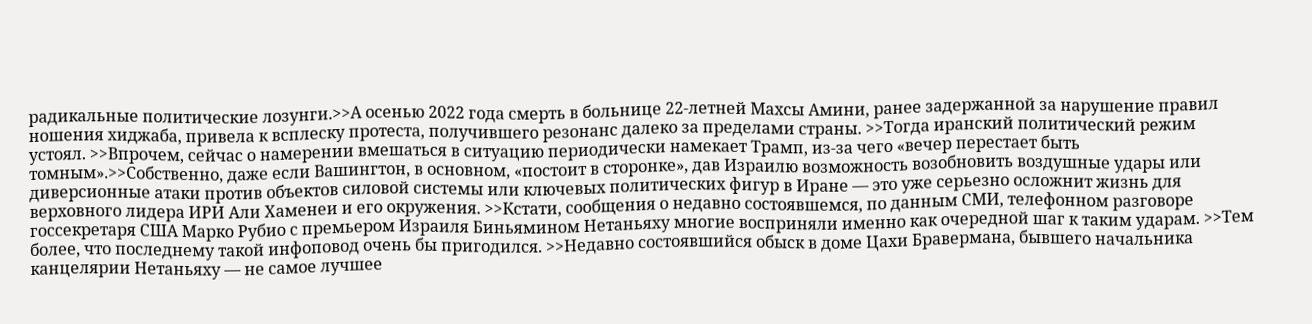радикальные политические лозунги.>>А осенью 2022 года смерть в больнице 22-летней Махсы Амини, ранее задержанной за нарушение правил ношения хиджаба, привела к всплеску протеста, получившего резонанс далеко за пределами страны. >>Тогда иранский политический режим устоял. >>Впрочем, сейчас о намерении вмешаться в ситуацию периодически намекает Трамп, из-за чего «вечер перестает быть томным».>>Собственно, даже если Вашингтон, в основном, «постоит в сторонке», дав Израилю возможность возобновить воздушные удары или диверсионные атаки против объектов силовой системы или ключевых политических фигур в Иране — это уже серьезно осложнит жизнь для верховного лидера ИРИ Али Хаменеи и его окружения. >>Кстати, сообщения о недавно состоявшемся, по данным СМИ, телефонном разговоре госсекретаря США Марко Рубио с премьером Израиля Биньямином Нетаньяху многие восприняли именно как очередной шаг к таким ударам. >>Тем более, что последнему такой инфоповод очень бы пригодился. >>Недавно состоявшийся обыск в доме Цахи Бравермана, бывшего начальника канцелярии Нетаньяху — не самое лучшее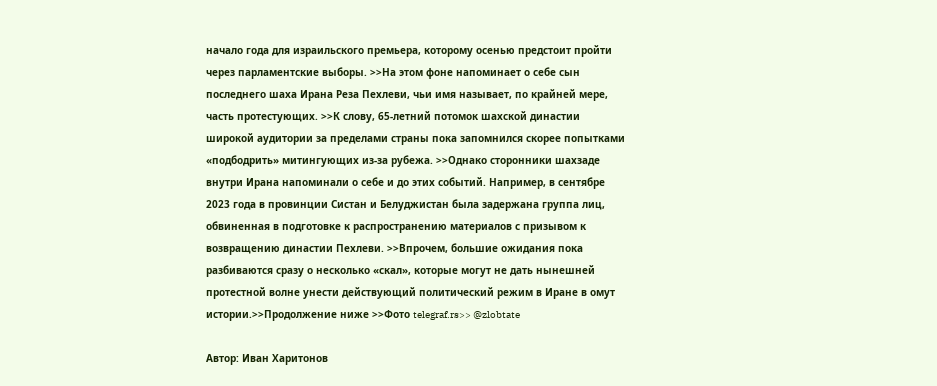начало года для израильского премьера, которому осенью предстоит пройти через парламентские выборы. >>На этом фоне напоминает о себе сын последнего шаха Ирана Реза Пехлеви, чьи имя называет, по крайней мере, часть протестующих. >>К слову, 65-летний потомок шахской династии широкой аудитории за пределами страны пока запомнился скорее попытками «подбодрить» митингующих из-за рубежа. >>Однако сторонники шахзаде внутри Ирана напоминали о себе и до этих событий. Например, в сентябре 2023 года в провинции Систан и Белуджистан была задержана группа лиц, обвиненная в подготовке к распространению материалов с призывом к возвращению династии Пехлеви. >>Впрочем, большие ожидания пока разбиваются сразу о несколько «скал», которые могут не дать нынешней протестной волне унести действующий политический режим в Иране в омут истории.>>Продолжение ниже >>Фото telegraf.rs>> @zlobtate

Автор: Иван Харитонов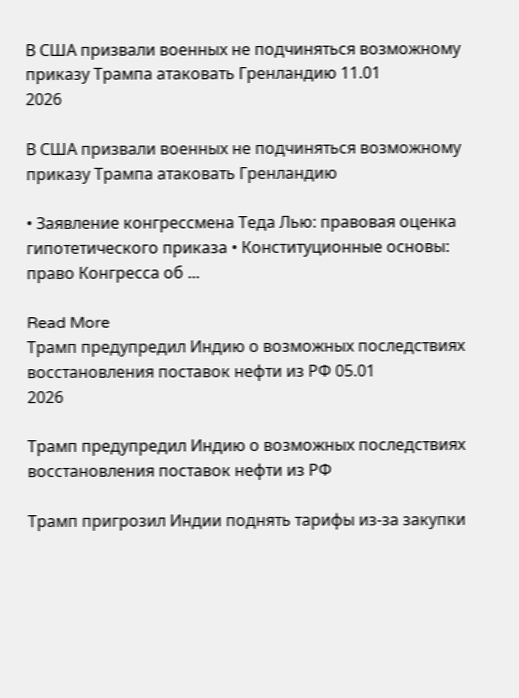В США призвали военных не подчиняться возможному приказу Трампа атаковать Гренландию 11.01
2026

В США призвали военных не подчиняться возможному приказу Трампа атаковать Гренландию

• Заявление конгрессмена Теда Лью: правовая оценка гипотетического приказа • Конституционные основы: право Конгресса об ...

Read More
Трамп предупредил Индию о возможных последствиях восстановления поставок нефти из РФ 05.01
2026

Трамп предупредил Индию о возможных последствиях восстановления поставок нефти из РФ

Трамп пригрозил Индии поднять тарифы из-за закупки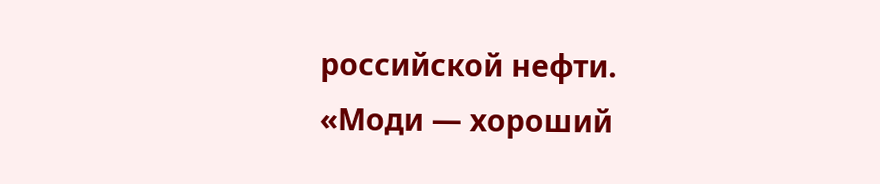российской нефти. «Моди — хороший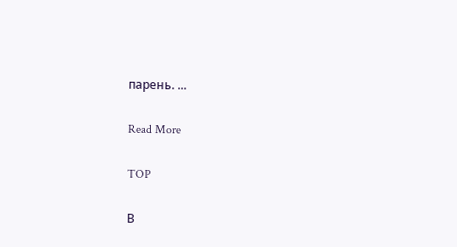парень. ...

Read More

TOP

В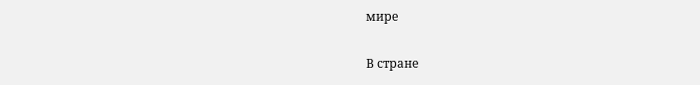мире

В стране